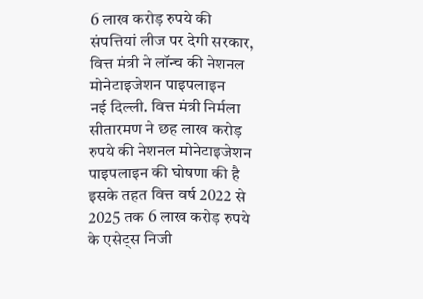6 लाख करोड़ रुपये की संपत्तियां लीज पर देगी सरकार, वित्त मंत्री ने लॉन्च की नेशनल मोनेटाइजेशन पाइपलाइन
नई दिल्ली. वित्त मंत्री निर्मला सीतारमण ने छह लाख करोड़ रुपये की नेशनल मोनेटाइजेशन पाइपलाइन की घोषणा की है इसके तहत वित्त वर्ष 2022 से 2025 तक 6 लाख करोड़ रुपये के एसेट्स निजी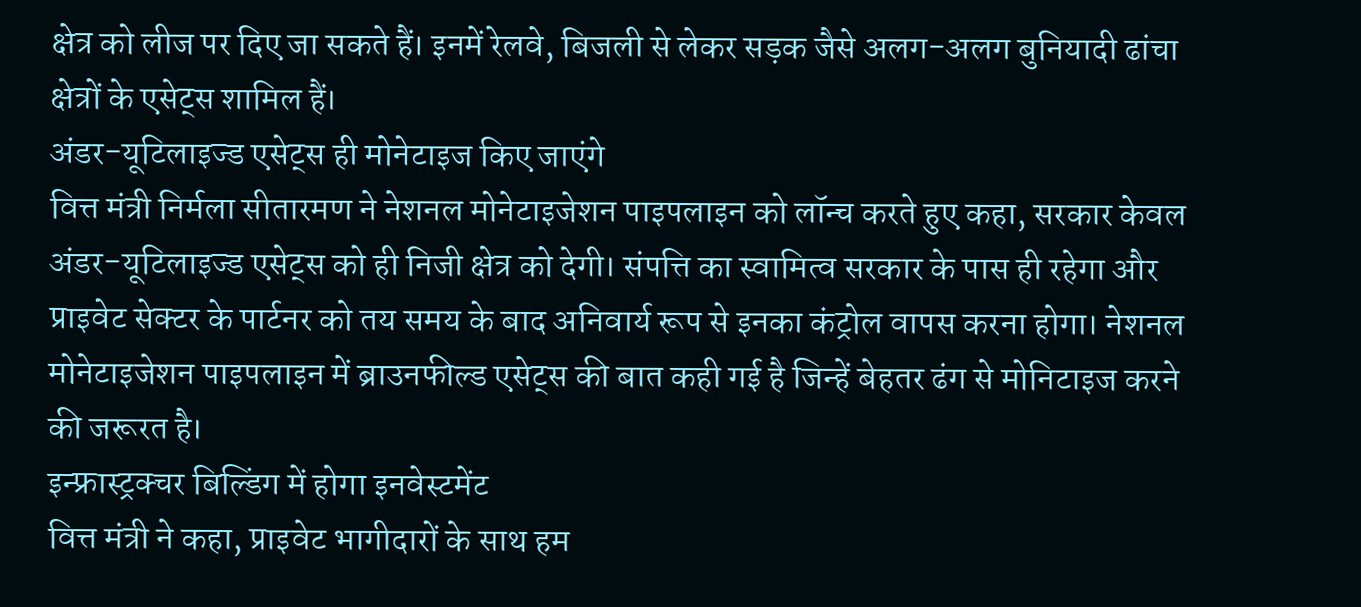क्षेत्र को लीज पर दिए जा सकते हैं। इनमें रेलवे, बिजली से लेकर सड़क जैसे अलग-अलग बुनियादी ढांचा क्षेत्रों के एसेट्स शामिल हैं।
अंडर-यूटिलाइज्ड एसेट्स ही मोनेटाइज किए जाएंगे
वित्त मंत्री निर्मला सीतारमण ने नेशनल मोनेटाइजेशन पाइपलाइन को लॉन्च करते हुए कहा, सरकार केवल अंडर-यूटिलाइज्ड एसेट्स को ही निजी क्षेत्र को देगी। संपत्ति का स्वामित्व सरकार के पास ही रहेगा और प्राइवेट सेक्टर के पार्टनर को तय समय के बाद अनिवार्य रूप से इनका कंट्रोल वापस करना होगा। नेशनल मोनेटाइजेशन पाइपलाइन में ब्राउनफील्ड एसेट्स की बात कही गई है जिन्हें बेहतर ढंग से मोनिटाइज करने की जरूरत है।
इन्फ्रास्ट्रक्चर बिल्डिंग में होगा इनवेस्टमेंट
वित्त मंत्री ने कहा, प्राइवेट भागीदारों के साथ हम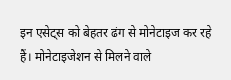इन एसेट्स को बेहतर ढंग से मोनेटाइज कर रहे हैं। मोनेटाइजेशन से मिलने वाले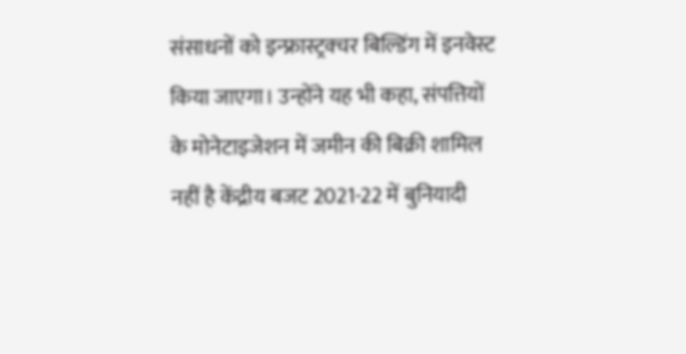संसाधनों को इन्फ्रास्ट्रक्चर बिल्डिंग में इनवेस्ट किया जाएगा। उन्होंने यह भी कहा, संपत्तियों के मोनेटाइजेशन में जमीन की बिक्री शामिल नहीं है केंद्रीय बजट 2021-22 में बुनियादी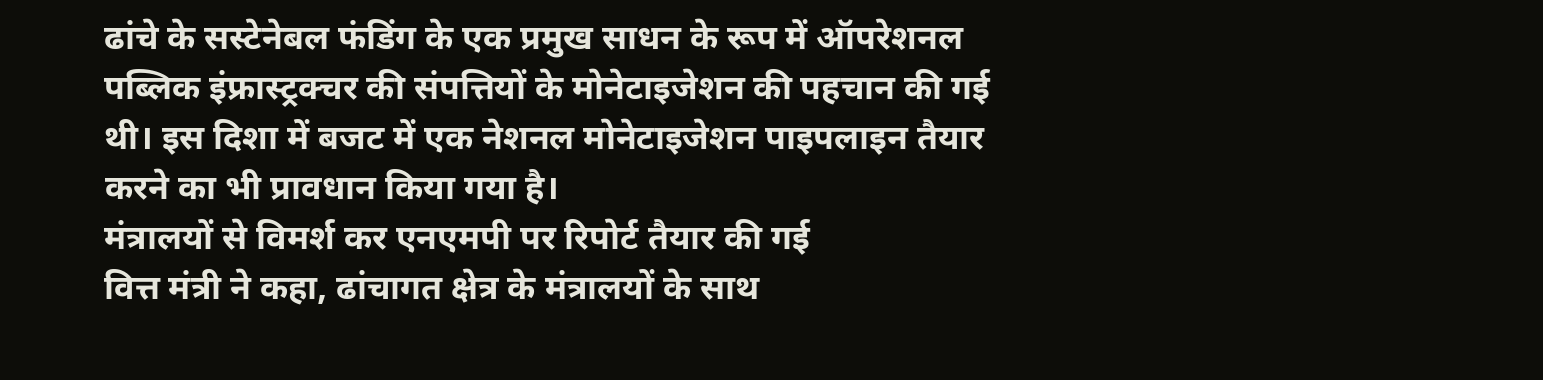ढांचे के सस्टेनेबल फंडिंग के एक प्रमुख साधन के रूप में ऑपरेशनल पब्लिक इंफ्रास्ट्रक्चर की संपत्तियों के मोनेटाइजेशन की पहचान की गई थी। इस दिशा में बजट में एक नेशनल मोनेटाइजेशन पाइपलाइन तैयार करने का भी प्रावधान किया गया है।
मंत्रालयों से विमर्श कर एनएमपी पर रिपोर्ट तैयार की गई
वित्त मंत्री ने कहा, ढांचागत क्षेत्र के मंत्रालयों के साथ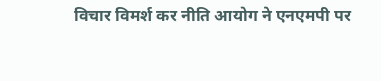विचार विमर्श कर नीति आयोग ने एनएमपी पर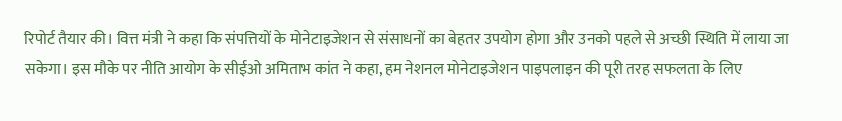रिपोर्ट तैयार की। वित्त मंत्री ने कहा कि संपत्तियों के मोनेटाइजेशन से संसाधनों का बेहतर उपयोग होगा और उनको पहले से अच्छी स्थिति में लाया जा सकेगा। इस मौके पर नीति आयोग के सीईओ अमिताभ कांत ने कहा, हम नेशनल मोनेटाइजेशन पाइपलाइन की पूरी तरह सफलता के लिए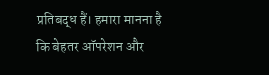प्रतिबद्ध हैं। हमारा मानना है कि बेहतर ऑपरेशन और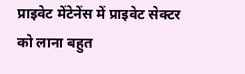प्राइवेट मेंटेनेंस में प्राइवेट सेक्टर को लाना बहुत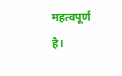महत्वपूर्ण है।